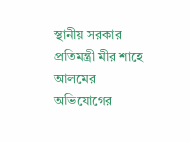স্থানীয় সরকার প্রতিমন্ত্রী মীর শাহে আলমের অভিযোগের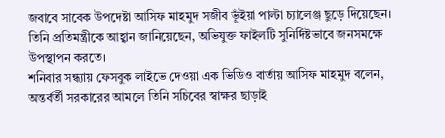জবাবে সাবেক উপদেষ্টা আসিফ মাহমুদ সজীব ভূঁইয়া পাল্টা চ্যালেঞ্জ ছুড়ে দিয়েছেন। তিনি প্রতিমন্ত্রীকে আহ্বান জানিয়েছেন, অভিযুক্ত ফাইলটি সুনির্দিষ্টভাবে জনসমক্ষে উপস্থাপন করতে।
শনিবার সন্ধ্যায় ফেসবুক লাইভে দেওয়া এক ভিডিও বার্তায় আসিফ মাহমুদ বলেন, অন্তর্বর্তী সরকারের আমলে তিনি সচিবের স্বাক্ষর ছাড়াই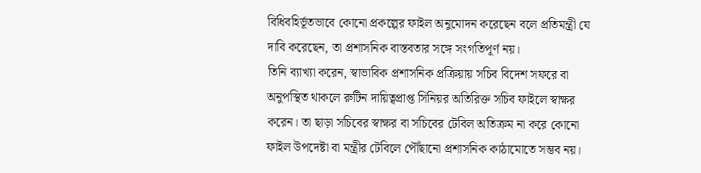বিধিবহির্ভূতভাবে কোনো প্রকল্পের ফাইল অনুমোদন করেছেন বলে প্রতিমন্ত্রী যে দাবি করেছেন, তা প্রশাসনিক বাস্তবতার সঙ্গে সংগতিপূর্ণ নয়।
তিনি ব্যাখ্যা করেন, স্বাভাবিক প্রশাসনিক প্রক্রিয়ায় সচিব বিদেশ সফরে বা অনুপস্থিত থাকলে রুটিন দায়িত্বপ্রাপ্ত সিনিয়র অতিরিক্ত সচিব ফাইলে স্বাক্ষর করেন। তা ছাড়া সচিবের স্বাক্ষর বা সচিবের টেবিল অতিক্রম না করে কোনো ফাইল উপদেষ্টা বা মন্ত্রীর টেবিলে পৌঁছানো প্রশাসনিক কাঠামোতে সম্ভব নয়।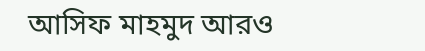আসিফ মাহমুদ আরও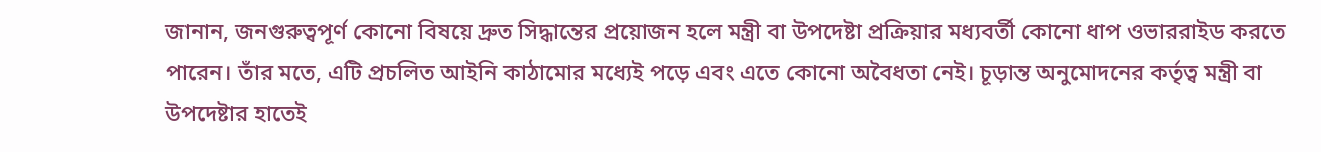জানান, জনগুরুত্বপূর্ণ কোনো বিষয়ে দ্রুত সিদ্ধান্তের প্রয়োজন হলে মন্ত্রী বা উপদেষ্টা প্রক্রিয়ার মধ্যবর্তী কোনো ধাপ ওভাররাইড করতে পারেন। তাঁর মতে, এটি প্রচলিত আইনি কাঠামোর মধ্যেই পড়ে এবং এতে কোনো অবৈধতা নেই। চূড়ান্ত অনুমোদনের কর্তৃত্ব মন্ত্রী বা উপদেষ্টার হাতেই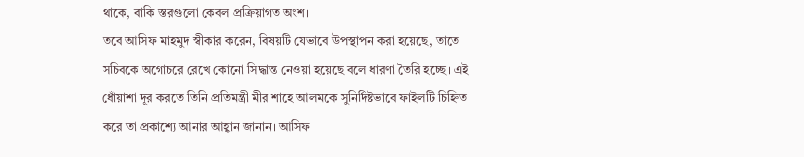থাকে, বাকি স্তরগুলো কেবল প্রক্রিয়াগত অংশ।
তবে আসিফ মাহমুদ স্বীকার করেন, বিষয়টি যেভাবে উপস্থাপন করা হয়েছে, তাতে সচিবকে অগোচরে রেখে কোনো সিদ্ধান্ত নেওয়া হয়েছে বলে ধারণা তৈরি হচ্ছে। এই ধোঁয়াশা দূর করতে তিনি প্রতিমন্ত্রী মীর শাহে আলমকে সুনির্দিষ্টভাবে ফাইলটি চিহ্নিত করে তা প্রকাশ্যে আনার আহ্বান জানান। আসিফ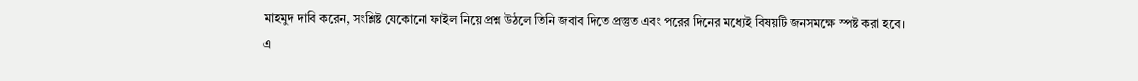মাহমুদ দাবি করেন, সংশ্লিষ্ট যেকোনো ফাইল নিয়ে প্রশ্ন উঠলে তিনি জবাব দিতে প্রস্তুত এবং পরের দিনের মধ্যেই বিষয়টি জনসমক্ষে স্পষ্ট করা হবে।
এ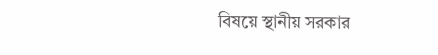বিষয়ে স্থানীয় সরকার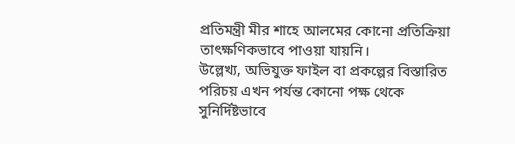প্রতিমন্ত্রী মীর শাহে আলমের কোনো প্রতিক্রিয়া তাৎক্ষণিকভাবে পাওয়া যায়নি।
উল্লেখ্য, অভিযুক্ত ফাইল বা প্রকল্পের বিস্তারিত পরিচয় এখন পর্যন্ত কোনো পক্ষ থেকে সুনির্দিষ্টভাবে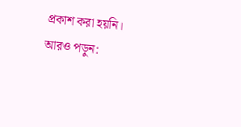প্রকাশ করা হয়নি।
আরও পড়ুন: